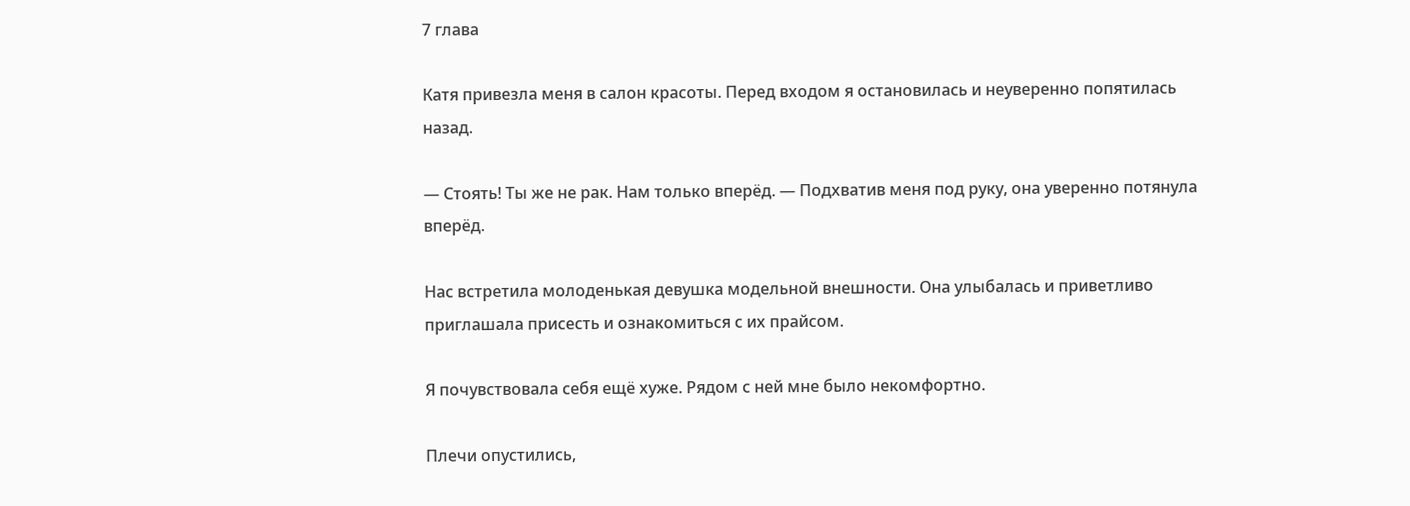7 глава

Катя привезла меня в салон красоты. Перед входом я остановилась и неуверенно попятилась назад.

— Стоять! Ты же не рак. Нам только вперёд. — Подхватив меня под руку, она уверенно потянула вперёд.

Нас встретила молоденькая девушка модельной внешности. Она улыбалась и приветливо приглашала присесть и ознакомиться с их прайсом.

Я почувствовала себя ещё хуже. Рядом с ней мне было некомфортно.

Плечи опустились,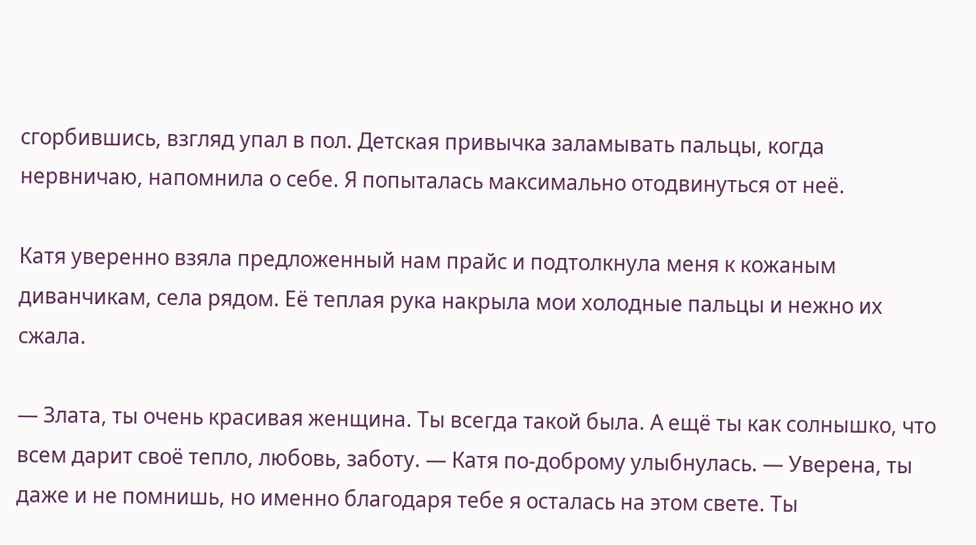сгорбившись, взгляд упал в пол. Детская привычка заламывать пальцы, когда нервничаю, напомнила о себе. Я попыталась максимально отодвинуться от неё.

Катя уверенно взяла предложенный нам прайс и подтолкнула меня к кожаным диванчикам, села рядом. Её теплая рука накрыла мои холодные пальцы и нежно их сжала.

— Злата, ты очень красивая женщина. Ты всегда такой была. А ещё ты как солнышко, что всем дарит своё тепло, любовь, заботу. — Катя по-доброму улыбнулась. — Уверена, ты даже и не помнишь, но именно благодаря тебе я осталась на этом свете. Ты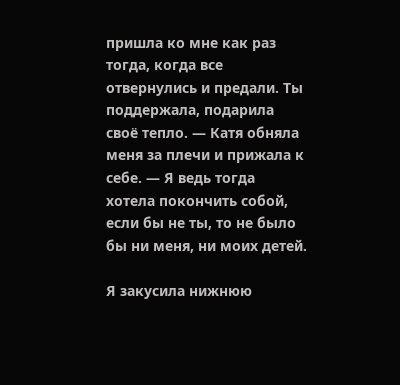пришла ко мне как раз тогда, когда все отвернулись и предали. Ты поддержала, подарила своё тепло. — Катя обняла меня за плечи и прижала к себе. — Я ведь тогда хотела покончить собой, если бы не ты, то не было бы ни меня, ни моих детей.

Я закусила нижнюю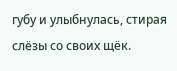губу и улыбнулась, стирая слёзы со своих щёк.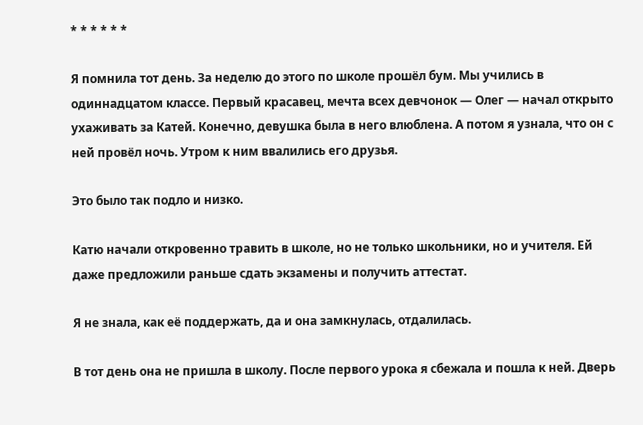* * * * * *

Я помнила тот день. За неделю до этого по школе прошёл бум. Мы учились в одиннадцатом классе. Первый красавец, мечта всех девчонок — Олег — начал открыто ухаживать за Катей. Конечно, девушка была в него влюблена. А потом я узнала, что он с ней провёл ночь. Утром к ним ввалились его друзья.

Это было так подло и низко.

Катю начали откровенно травить в школе, но не только школьники, но и учителя. Ей даже предложили раньше сдать экзамены и получить аттестат.

Я не знала, как её поддержать, да и она замкнулась, отдалилась.

В тот день она не пришла в школу. После первого урока я сбежала и пошла к ней. Дверь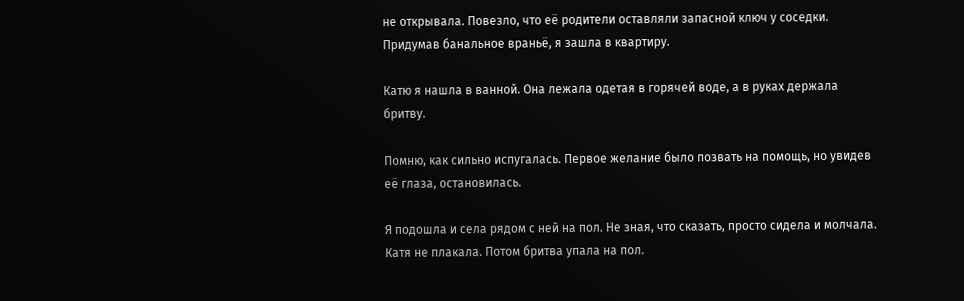не открывала. Повезло, что её родители оставляли запасной ключ у соседки. Придумав банальное враньё, я зашла в квартиру.

Катю я нашла в ванной. Она лежала одетая в горячей воде, а в руках держала бритву.

Помню, как сильно испугалась. Первое желание было позвать на помощь, но увидев её глаза, остановилась.

Я подошла и села рядом с ней на пол. Не зная, что сказать, просто сидела и молчала. Катя не плакала. Потом бритва упала на пол.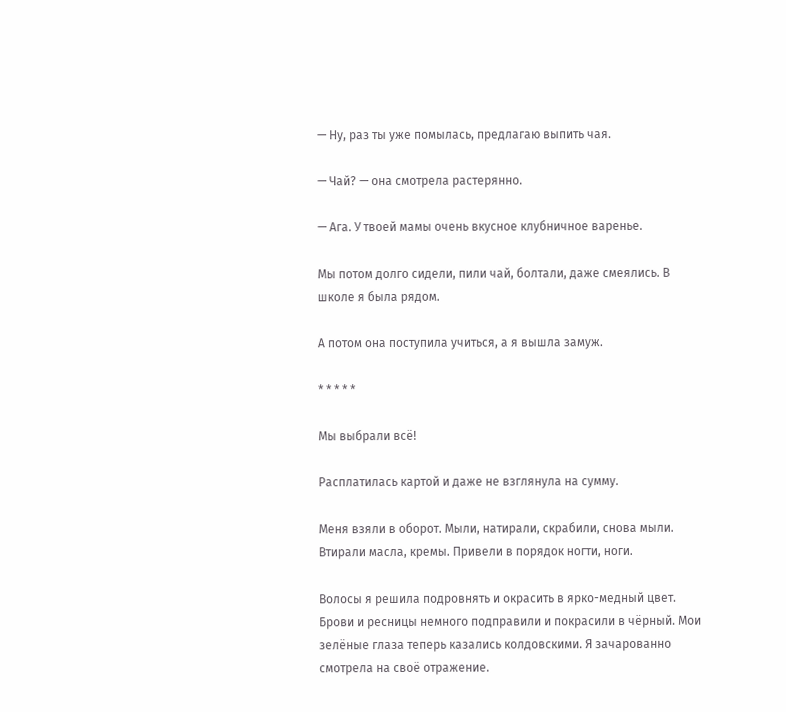— Ну, раз ты уже помылась, предлагаю выпить чая.

— Чай? — она смотрела растерянно.

— Ага. У твоей мамы очень вкусное клубничное варенье.

Мы потом долго сидели, пили чай, болтали, даже смеялись. В школе я была рядом.

А потом она поступила учиться, а я вышла замуж.

* * * * *

Мы выбрали всё!

Расплатилась картой и даже не взглянула на сумму.

Меня взяли в оборот. Мыли, натирали, скрабили, снова мыли. Втирали масла, кремы. Привели в порядок ногти, ноги.

Волосы я решила подровнять и окрасить в ярко-медный цвет. Брови и ресницы немного подправили и покрасили в чёрный. Мои зелёные глаза теперь казались колдовскими. Я зачарованно смотрела на своё отражение.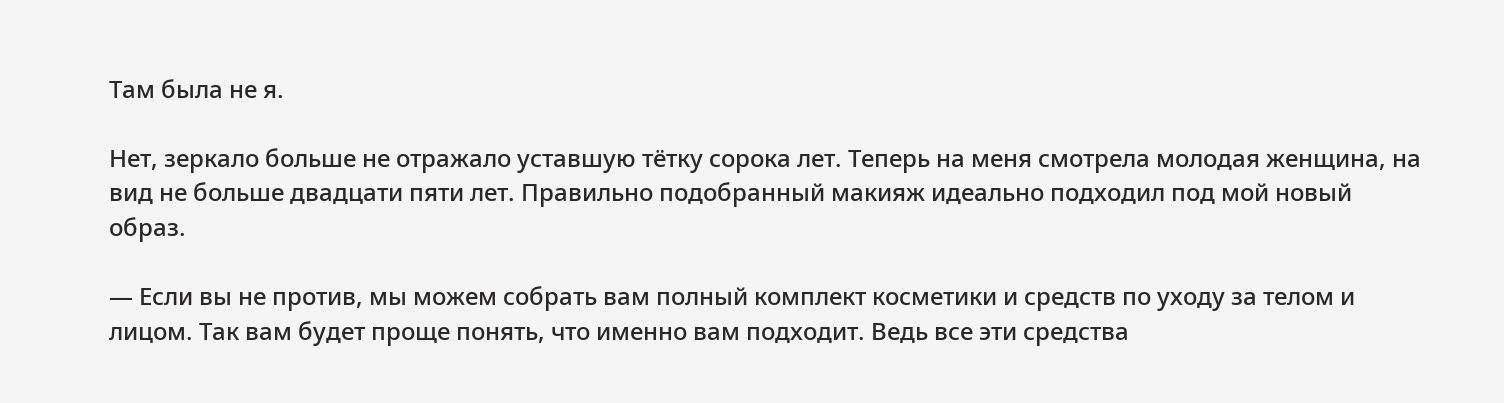Там была не я.

Нет, зеркало больше не отражало уставшую тётку сорока лет. Теперь на меня смотрела молодая женщина, на вид не больше двадцати пяти лет. Правильно подобранный макияж идеально подходил под мой новый образ.

— Если вы не против, мы можем собрать вам полный комплект косметики и средств по уходу за телом и лицом. Так вам будет проще понять, что именно вам подходит. Ведь все эти средства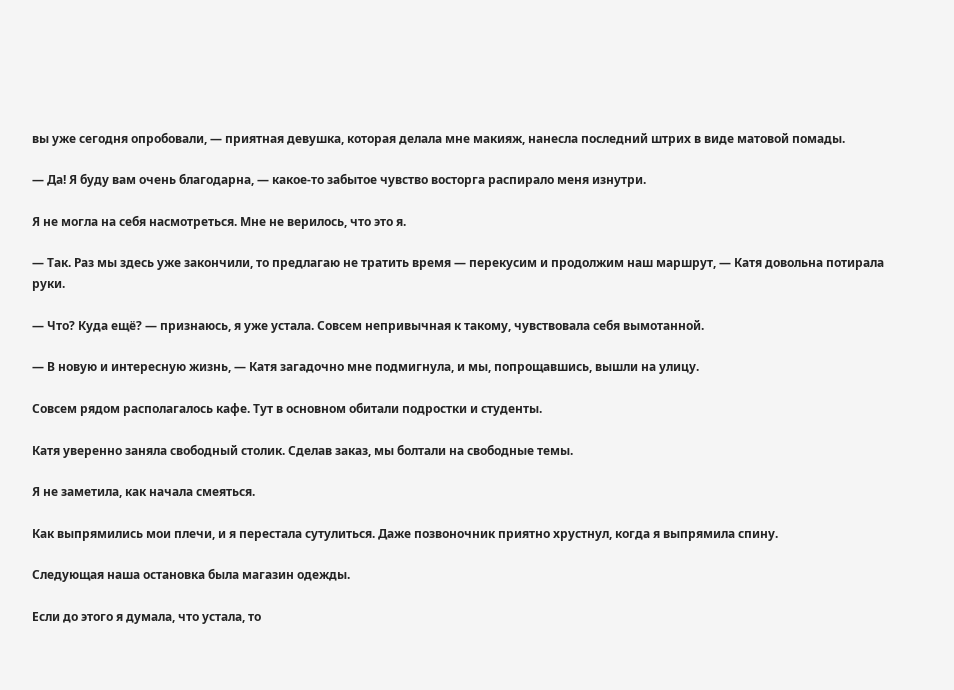вы уже сегодня опробовали, — приятная девушка, которая делала мне макияж, нанесла последний штрих в виде матовой помады.

— Да! Я буду вам очень благодарна, — какое-то забытое чувство восторга распирало меня изнутри.

Я не могла на себя насмотреться. Мне не верилось, что это я.

— Так. Раз мы здесь уже закончили, то предлагаю не тратить время — перекусим и продолжим наш маршрут, — Катя довольна потирала руки.

— Что? Куда ещё? — признаюсь, я уже устала. Совсем непривычная к такому, чувствовала себя вымотанной.

— В новую и интересную жизнь, — Катя загадочно мне подмигнула, и мы, попрощавшись, вышли на улицу.

Совсем рядом располагалось кафе. Тут в основном обитали подростки и студенты.

Катя уверенно заняла свободный столик. Сделав заказ, мы болтали на свободные темы.

Я не заметила, как начала смеяться.

Как выпрямились мои плечи, и я перестала сутулиться. Даже позвоночник приятно хрустнул, когда я выпрямила спину.

Следующая наша остановка была магазин одежды.

Если до этого я думала, что устала, то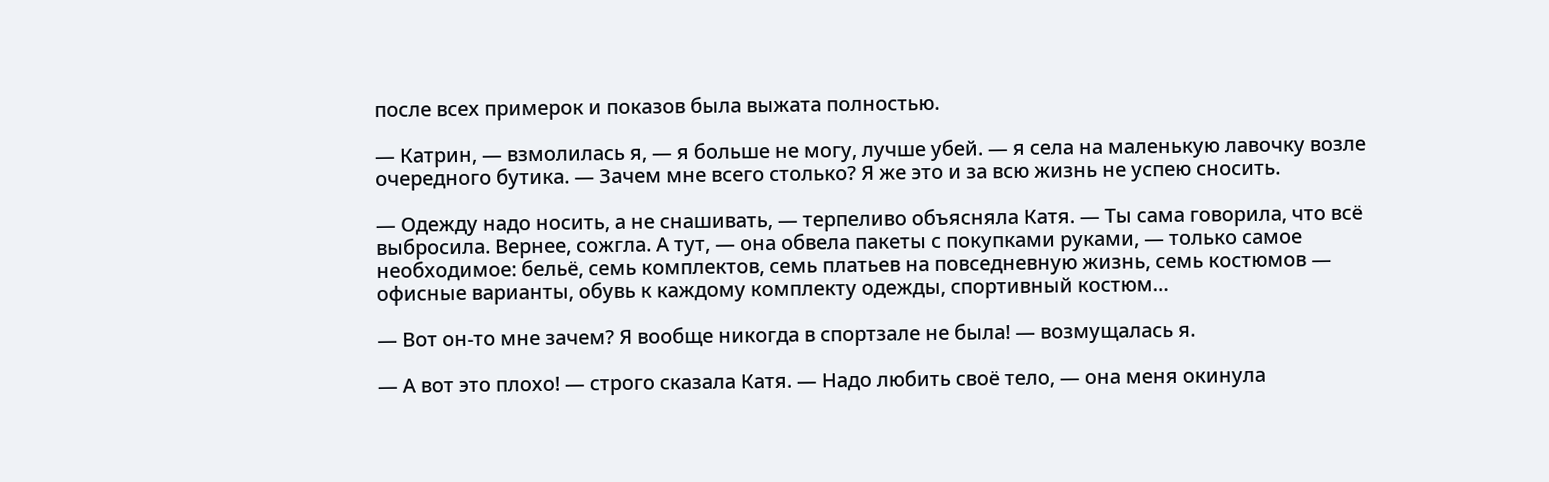после всех примерок и показов была выжата полностью.

— Катрин, — взмолилась я, — я больше не могу, лучше убей. — я села на маленькую лавочку возле очередного бутика. — Зачем мне всего столько? Я же это и за всю жизнь не успею сносить.

— Одежду надо носить, а не снашивать, — терпеливо объясняла Катя. — Ты сама говорила, что всё выбросила. Вернее, сожгла. А тут, — она обвела пакеты с покупками руками, — только самое необходимое: бельё, семь комплектов, семь платьев на повседневную жизнь, семь костюмов — офисные варианты, обувь к каждому комплекту одежды, спортивный костюм…

— Вот он-то мне зачем? Я вообще никогда в спортзале не была! — возмущалась я.

— А вот это плохо! — строго сказала Катя. — Надо любить своё тело, — она меня окинула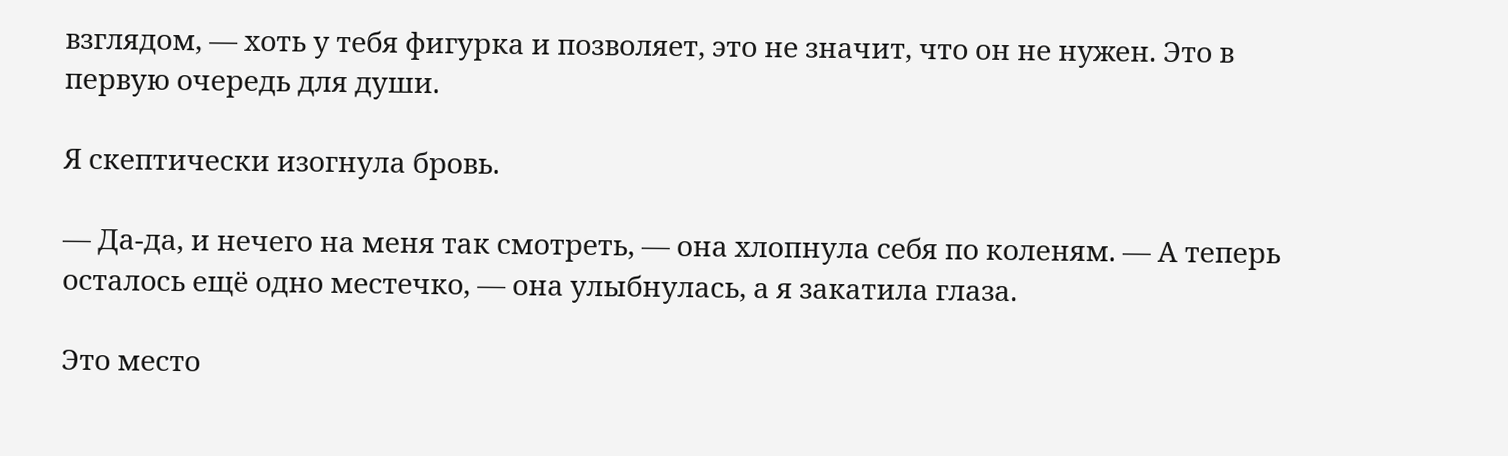взглядом, — хоть у тебя фигурка и позволяет, это не значит, что он не нужен. Это в первую очередь для души.

Я скептически изогнула бровь.

— Да-да, и нечего на меня так смотреть, — она хлопнула себя по коленям. — А теперь осталось ещё одно местечко, — она улыбнулась, а я закатила глаза.

Это место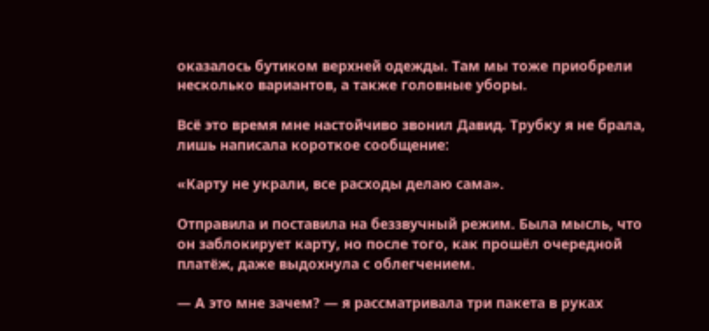оказалось бутиком верхней одежды. Там мы тоже приобрели несколько вариантов, а также головные уборы.

Всё это время мне настойчиво звонил Давид. Трубку я не брала, лишь написала короткое сообщение:

«Карту не украли, все расходы делаю сама».

Отправила и поставила на беззвучный режим. Была мысль, что он заблокирует карту, но после того, как прошёл очередной платёж, даже выдохнула с облегчением.

— А это мне зачем? — я рассматривала три пакета в руках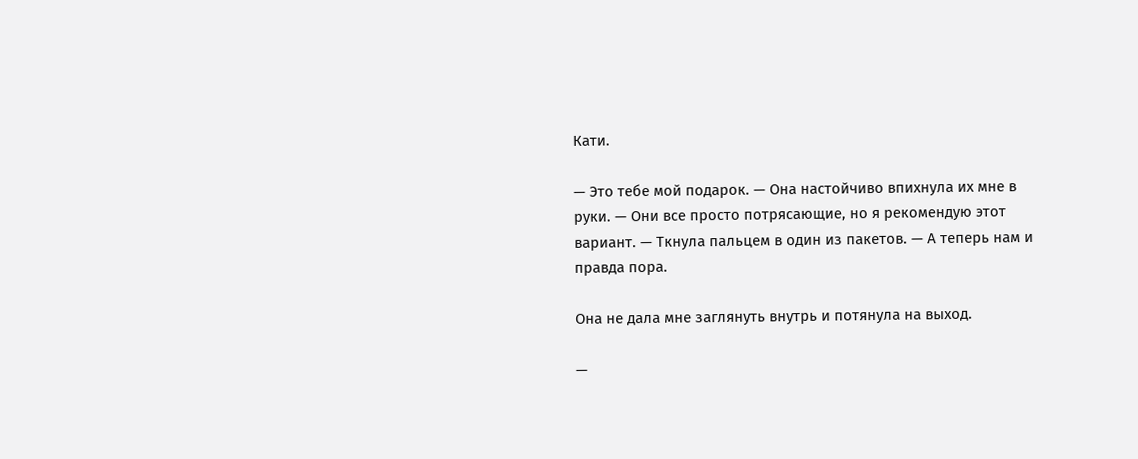Кати.

— Это тебе мой подарок. — Она настойчиво впихнула их мне в руки. — Они все просто потрясающие, но я рекомендую этот вариант. — Ткнула пальцем в один из пакетов. — А теперь нам и правда пора.

Она не дала мне заглянуть внутрь и потянула на выход.

—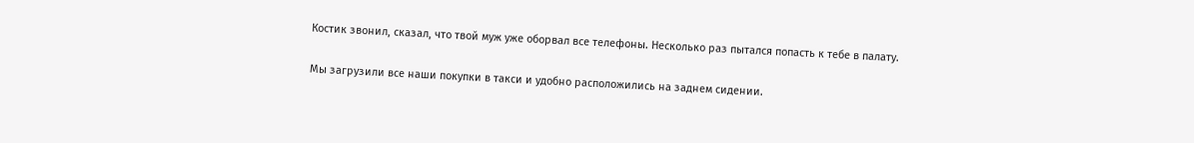Костик звонил, сказал, что твой муж уже оборвал все телефоны. Несколько раз пытался попасть к тебе в палату.

Мы загрузили все наши покупки в такси и удобно расположились на заднем сидении.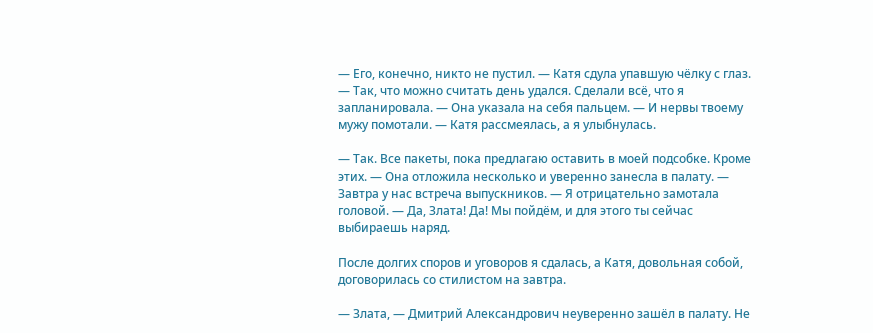— Его, конечно, никто не пустил. — Катя сдула упавшую чёлку с глаз. — Так, что можно считать день удался. Сделали всё, что я запланировала. — Она указала на себя пальцем. — И нервы твоему мужу помотали. — Катя рассмеялась, а я улыбнулась.

— Так. Все пакеты, пока предлагаю оставить в моей подсобке. Кроме этих. — Она отложила несколько и уверенно занесла в палату. — Завтра у нас встреча выпускников. — Я отрицательно замотала головой. — Да, Злата! Да! Мы пойдём, и для этого ты сейчас выбираешь наряд.

После долгих споров и уговоров я сдалась, а Катя, довольная собой, договорилась со стилистом на завтра.

— Злата, — Дмитрий Александрович неуверенно зашёл в палату. Не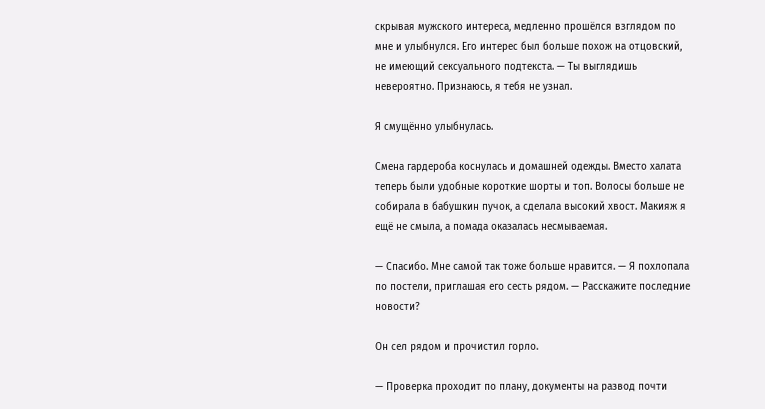скрывая мужского интереса, медленно прошёлся взглядом по мне и улыбнулся. Его интерес был больше похож на отцовский, не имеющий сексуального подтекста. — Ты выглядишь невероятно. Признаюсь, я тебя не узнал.

Я смущённо улыбнулась.

Смена гардероба коснулась и домашней одежды. Вместо халата теперь были удобные короткие шорты и топ. Волосы больше не собирала в бабушкин пучок, а сделала высокий хвост. Макияж я ещё не смыла, а помада оказалась несмываемая.

— Спасибо. Мне самой так тоже больше нравится. — Я похлопала по постели, приглашая его сесть рядом. — Расскажите последние новости?

Он сел рядом и прочистил горло.

— Проверка проходит по плану, документы на развод почти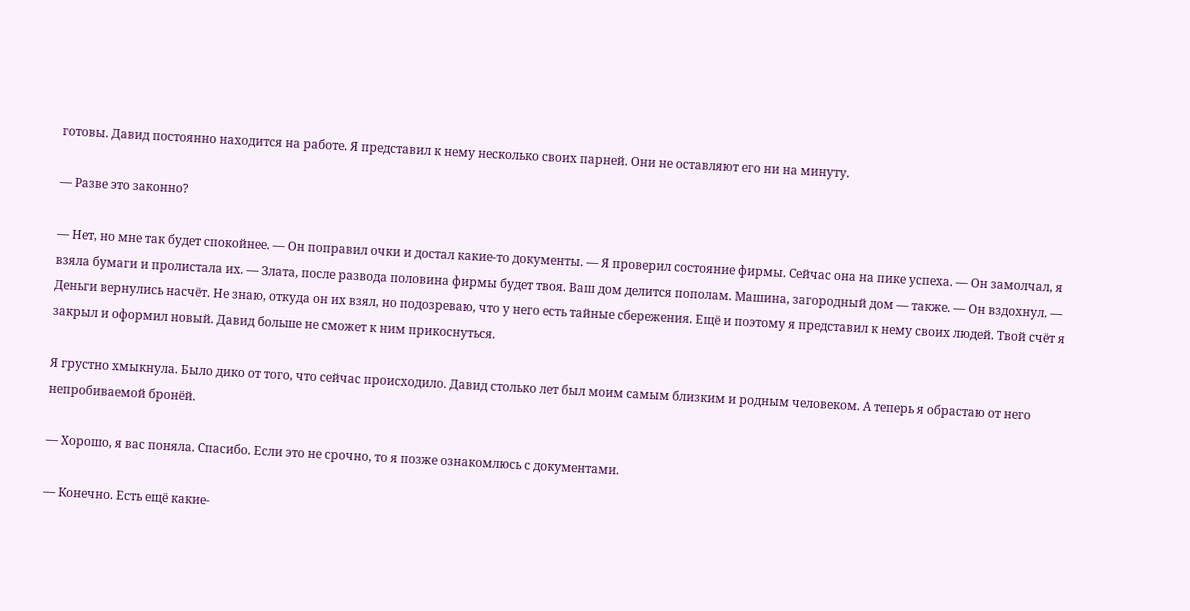готовы. Давид постоянно находится на работе. Я представил к нему несколько своих парней. Они не оставляют его ни на минуту.

— Разве это законно?

— Нет, но мне так будет спокойнее. — Он поправил очки и достал какие-то документы. — Я проверил состояние фирмы. Сейчас она на пике успеха. — Он замолчал, я взяла бумаги и пролистала их. — Злата, после развода половина фирмы будет твоя. Ваш дом делится пополам. Машина, загородный дом — также. — Он вздохнул. — Деньги вернулись насчёт. Не знаю, откуда он их взял, но подозреваю, что у него есть тайные сбережения. Ещё и поэтому я представил к нему своих людей. Твой счёт я закрыл и оформил новый. Давид больше не сможет к ним прикоснуться.

Я грустно хмыкнула. Было дико от того, что сейчас происходило. Давид столько лет был моим самым близким и родным человеком. А теперь я обрастаю от него непробиваемой бронёй.

— Хорошо, я вас поняла. Спасибо. Если это не срочно, то я позже ознакомлюсь с документами.

— Конечно. Есть ещё какие-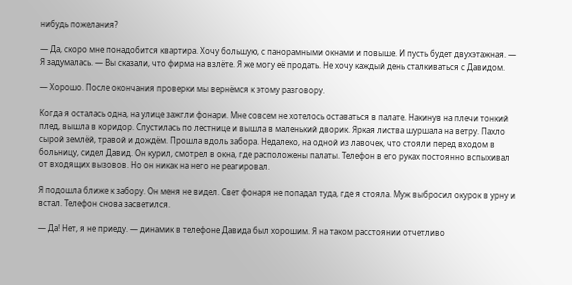нибудь пожелания?

— Да, скоро мне понадобится квартира. Хочу большую, с панорамными окнами и повыше. И пусть будет двухэтажная. — Я задумалась. — Вы сказали, что фирма на взлёте. Я же могу её продать. Не хочу каждый день сталкиваться с Давидом.

— Хорошо. После окончания проверки мы вернёмся к этому разговору.

Когда я осталась одна, на улице зажгли фонари. Мне совсем не хотелось оставаться в палате. Накинув на плечи тонкий плед, вышла в коридор. Спустилась по лестнице и вышла в маленький дворик. Яркая листва шуршала на ветру. Пахло сырой землёй, травой и дождём. Прошла вдоль забора. Недалеко, на одной из лавочек, что стояли перед входом в больницу, сидел Давид. Он курил, смотрел в окна, где расположены палаты. Телефон в его руках постоянно вспыхивал от входящих вызовов. Но он никак на него не реагировал.

Я подошла ближе к забору. Он меня не видел. Свет фонаря не попадал туда, где я стояла. Муж выбросил окурок в урну и встал. Телефон снова засветился.

— Да! Нет, я не приеду. — динамик в телефоне Давида был хорошим. Я на таком расстоянии отчетливо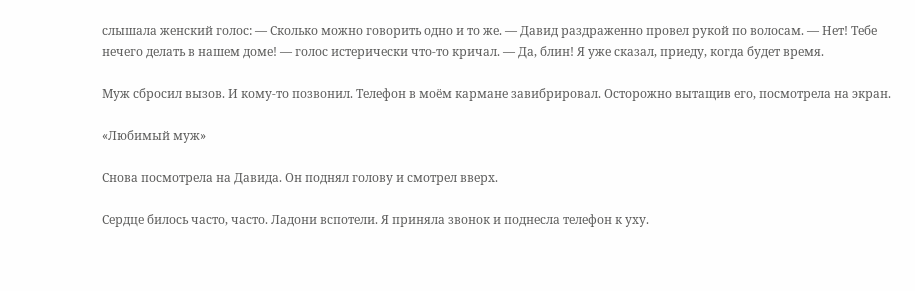слышала женский голос: — Сколько можно говорить одно и то же. — Давид раздраженно провел рукой по волосам. — Нет! Тебе нечего делать в нашем доме! — голос истерически что-то кричал. — Да, блин! Я уже сказал, приеду, когда будет время.

Муж сбросил вызов. И кому-то позвонил. Телефон в моём кармане завибрировал. Осторожно вытащив его, посмотрела на экран.

«Любимый муж»

Снова посмотрела на Давида. Он поднял голову и смотрел вверх.

Сердце билось часто, часто. Ладони вспотели. Я приняла звонок и поднесла телефон к уху.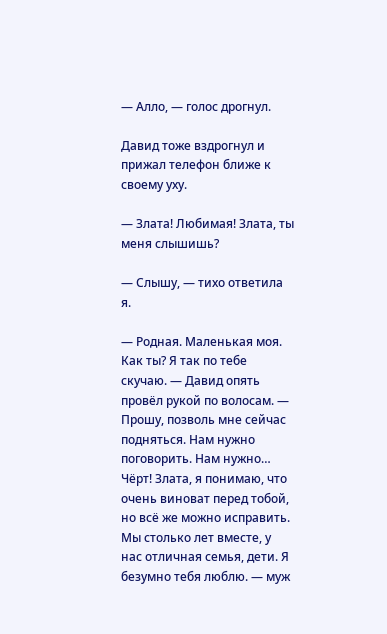— Алло, — голос дрогнул.

Давид тоже вздрогнул и прижал телефон ближе к своему уху.

— Злата! Любимая! Злата, ты меня слышишь?

— Слышу, — тихо ответила я.

— Родная. Маленькая моя. Как ты? Я так по тебе скучаю. — Давид опять провёл рукой по волосам. — Прошу, позволь мне сейчас подняться. Нам нужно поговорить. Нам нужно… Чёрт! Злата, я понимаю, что очень виноват перед тобой, но всё же можно исправить. Мы столько лет вместе, у нас отличная семья, дети. Я безумно тебя люблю. — муж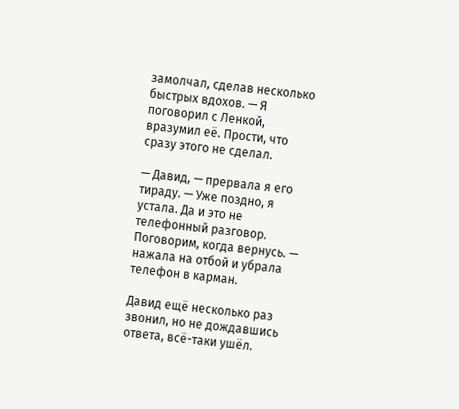замолчал, сделав несколько быстрых вдохов. — Я поговорил с Ленкой, вразумил её. Прости, что сразу этого не сделал.

— Давид, — прервала я его тираду. — Уже поздно, я устала. Да и это не телефонный разговор. Поговорим, когда вернусь. — нажала на отбой и убрала телефон в карман.

Давид ещё несколько раз звонил, но не дождавшись ответа, всё-таки ушёл.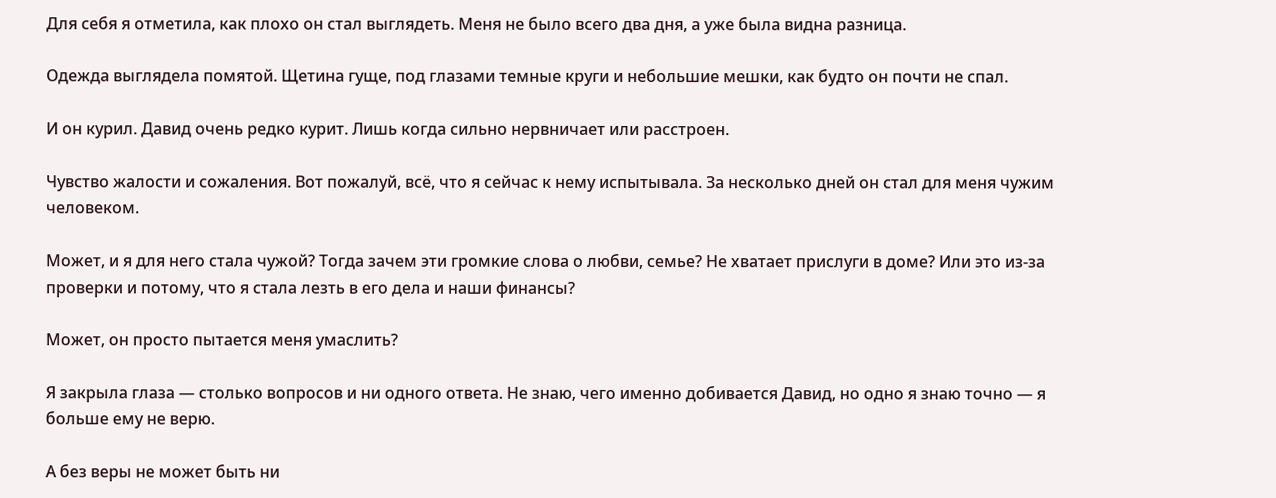Для себя я отметила, как плохо он стал выглядеть. Меня не было всего два дня, а уже была видна разница.

Одежда выглядела помятой. Щетина гуще, под глазами темные круги и небольшие мешки, как будто он почти не спал.

И он курил. Давид очень редко курит. Лишь когда сильно нервничает или расстроен.

Чувство жалости и сожаления. Вот пожалуй, всё, что я сейчас к нему испытывала. За несколько дней он стал для меня чужим человеком.

Может, и я для него стала чужой? Тогда зачем эти громкие слова о любви, семье? Не хватает прислуги в доме? Или это из-за проверки и потому, что я стала лезть в его дела и наши финансы?

Может, он просто пытается меня умаслить?

Я закрыла глаза — столько вопросов и ни одного ответа. Не знаю, чего именно добивается Давид, но одно я знаю точно — я больше ему не верю.

А без веры не может быть ни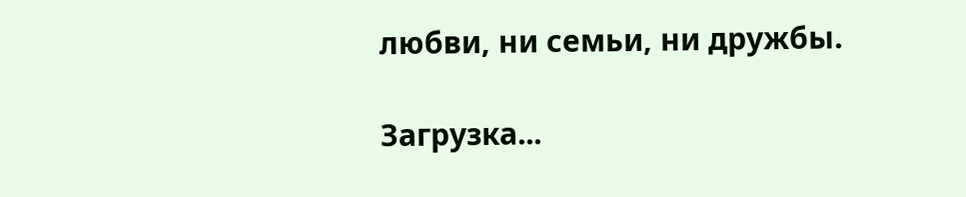любви, ни семьи, ни дружбы.

Загрузка...